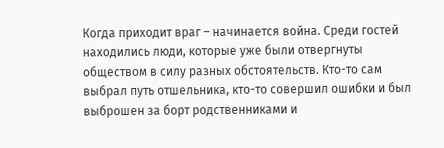Когда приходит враг – начинается война. Среди гостей находились люди, которые уже были отвергнуты обществом в силу разных обстоятельств. Кто-то сам выбрал путь отшельника, кто-то совершил ошибки и был выброшен за борт родственниками и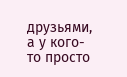друзьями, а у кого-то просто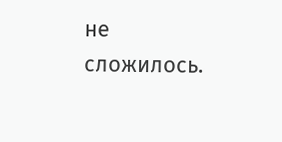не сложилось.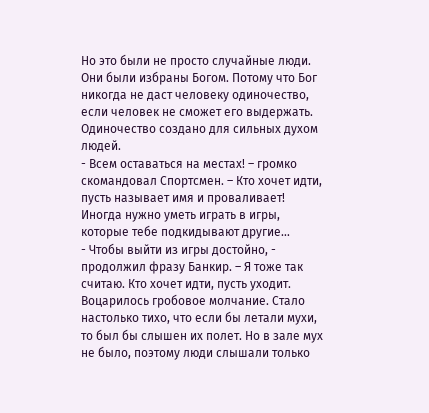Но это были не просто случайные люди. Они были избраны Богом. Потому что Бог никогда не даст человеку одиночество, если человек не сможет его выдержать. Одиночество создано для сильных духом людей.
- Всем оставаться на местах! – громко скомандовал Спортсмен. – Кто хочет идти, пусть называет имя и проваливает! Иногда нужно уметь играть в игры, которые тебе подкидывают другие…
- Чтобы выйти из игры достойно, - продолжил фразу Банкир. – Я тоже так считаю. Кто хочет идти, пусть уходит.
Воцарилось гробовое молчание. Стало настолько тихо, что если бы летали мухи, то был бы слышен их полет. Но в зале мух не было, поэтому люди слышали только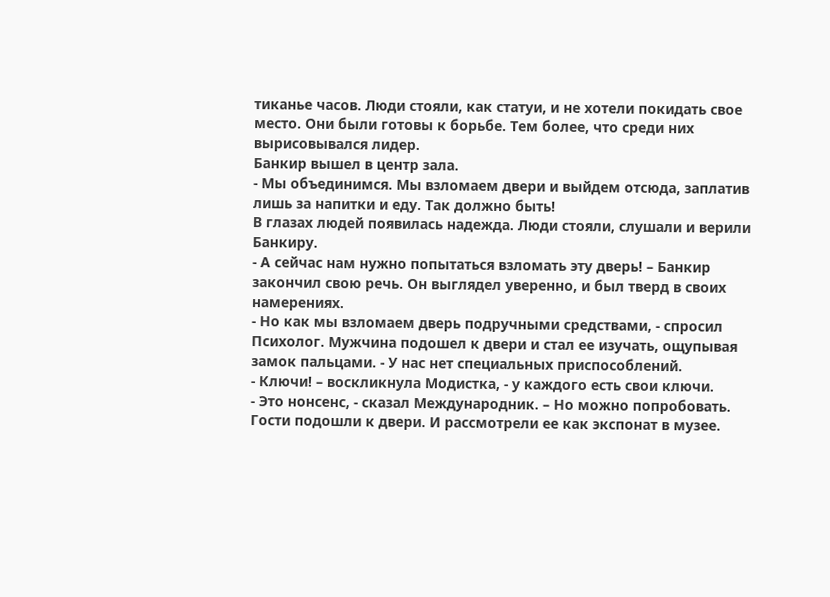тиканье часов. Люди стояли, как статуи, и не хотели покидать свое место. Они были готовы к борьбе. Тем более, что среди них вырисовывался лидер.
Банкир вышел в центр зала.
- Мы объединимся. Мы взломаем двери и выйдем отсюда, заплатив лишь за напитки и еду. Так должно быть!
В глазах людей появилась надежда. Люди стояли, слушали и верили Банкиру.
- А сейчас нам нужно попытаться взломать эту дверь! – Банкир закончил свою речь. Он выглядел уверенно, и был тверд в своих намерениях.
- Но как мы взломаем дверь подручными средствами, - спросил Психолог. Мужчина подошел к двери и стал ее изучать, ощупывая замок пальцами. - У нас нет специальных приспособлений.
- Ключи! – воскликнула Модистка, - у каждого есть свои ключи.
- Это нонсенс, - сказал Международник. – Но можно попробовать.
Гости подошли к двери. И рассмотрели ее как экспонат в музее.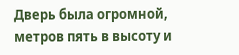Дверь была огромной, метров пять в высоту и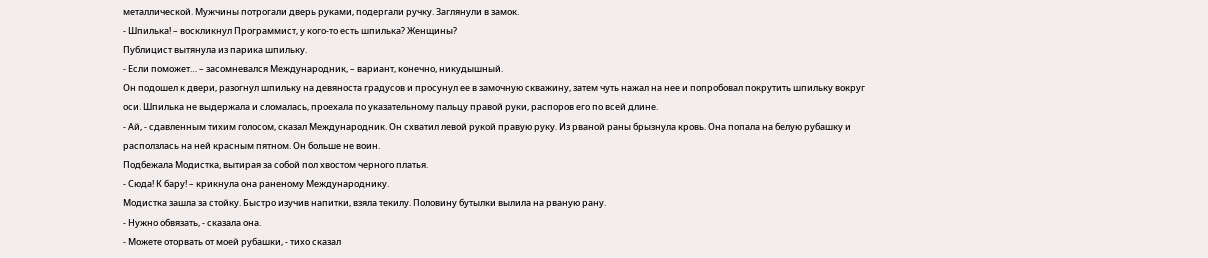металлической. Мужчины потрогали дверь руками, подергали ручку. Заглянули в замок.
- Шпилька! – воскликнул Программист, у кого-то есть шпилька? Женщины?
Публицист вытянула из парика шпильку.
- Если поможет… – засомневался Международник, – вариант, конечно, никудышный.
Он подошел к двери, разогнул шпильку на девяноста градусов и просунул ее в замочную скважину, затем чуть нажал на нее и попробовал покрутить шпильку вокруг оси. Шпилька не выдержала и сломалась, проехала по указательному пальцу правой руки, распоров его по всей длине.
- Ай, - сдавленным тихим голосом, сказал Международник. Он схватил левой рукой правую руку. Из рваной раны брызнула кровь. Она попала на белую рубашку и расползлась на ней красным пятном. Он больше не воин.
Подбежала Модистка, вытирая за собой пол хвостом черного платья.
- Сюда! К бару! – крикнула она раненому Международнику.
Модистка зашла за стойку. Быстро изучив напитки, взяла текилу. Половину бутылки вылила на рваную рану.
- Нужно обвязать, - сказала она.
- Можете оторвать от моей рубашки, - тихо сказал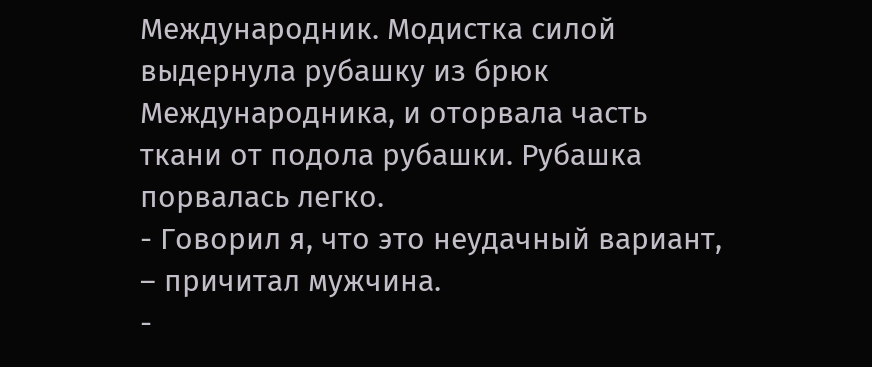Международник. Модистка силой выдернула рубашку из брюк Международника, и оторвала часть ткани от подола рубашки. Рубашка порвалась легко.
- Говорил я, что это неудачный вариант, – причитал мужчина.
-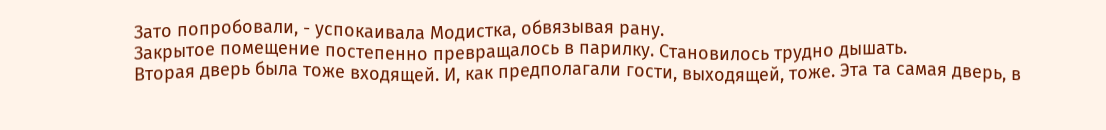Зато попробовали, - успокаивала Модистка, обвязывая рану.
Закрытое помещение постепенно превращалось в парилку. Становилось трудно дышать.
Вторая дверь была тоже входящей. И, как предполагали гости, выходящей, тоже. Эта та самая дверь, в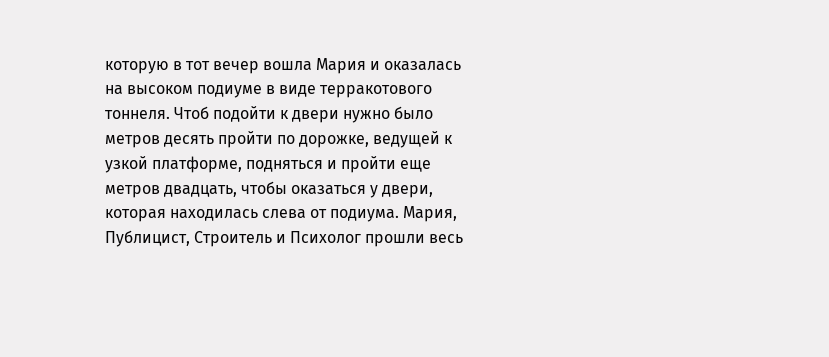которую в тот вечер вошла Мария и оказалась на высоком подиуме в виде терракотового тоннеля. Чтоб подойти к двери нужно было метров десять пройти по дорожке, ведущей к узкой платформе, подняться и пройти еще метров двадцать, чтобы оказаться у двери, которая находилась слева от подиума. Мария, Публицист, Строитель и Психолог прошли весь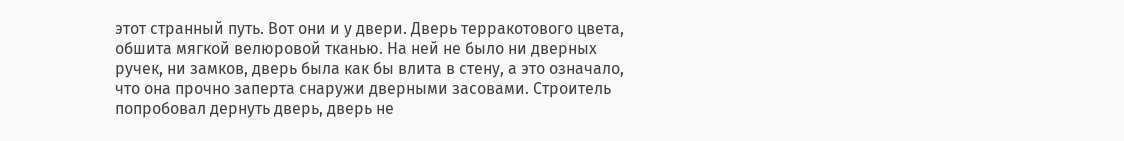этот странный путь. Вот они и у двери. Дверь терракотового цвета, обшита мягкой велюровой тканью. На ней не было ни дверных ручек, ни замков, дверь была как бы влита в стену, а это означало, что она прочно заперта снаружи дверными засовами. Строитель попробовал дернуть дверь, дверь не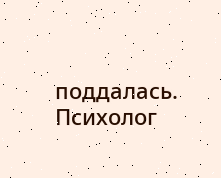поддалась. Психолог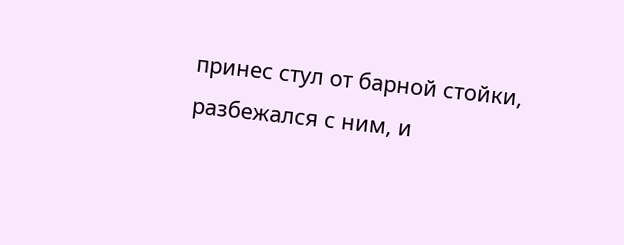принес стул от барной стойки, разбежался с ним, и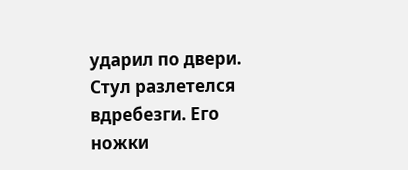ударил по двери. Стул разлетелся вдребезги. Его ножки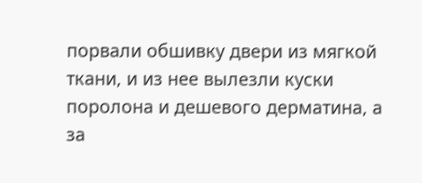порвали обшивку двери из мягкой ткани, и из нее вылезли куски поролона и дешевого дерматина, а за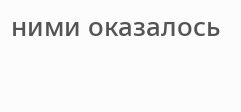ними оказалось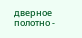дверное полотно -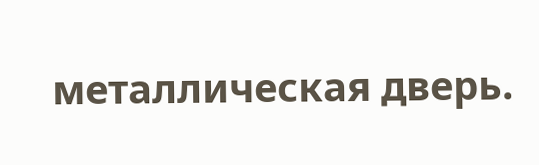металлическая дверь.